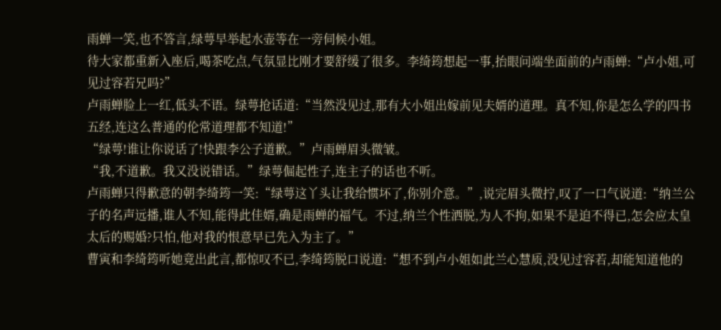雨蝉一笑,也不答言,绿萼早举起水壶等在一旁伺候小姐。
待大家都重新入座后,喝茶吃点,气氛显比刚才要舒缓了很多。李绮筠想起一事,抬眼问端坐面前的卢雨蝉:“卢小姐,可见过容若兄吗?”
卢雨蝉脸上一红,低头不语。绿萼抢话道:“当然没见过,那有大小姐出嫁前见夫婿的道理。真不知,你是怎么学的四书五经,连这么普通的伦常道理都不知道!”
“绿萼!谁让你说话了!快跟李公子道歉。”卢雨蝉眉头微皱。
“我,不道歉。我又没说错话。”绿萼倔起性子,连主子的话也不听。
卢雨蝉只得歉意的朝李绮筠一笑:“绿萼这丫头让我给惯坏了,你别介意。”,说完眉头微拧,叹了一口气说道:“纳兰公子的名声远播,谁人不知,能得此佳婿,确是雨蝉的福气。不过,纳兰个性洒脱,为人不拘,如果不是迫不得已,怎会应太皇太后的赐婚?只怕,他对我的恨意早已先入为主了。”
曹寅和李绮筠听她竟出此言,都惊叹不已,李绮筠脱口说道:“想不到卢小姐如此兰心慧质,没见过容若,却能知道他的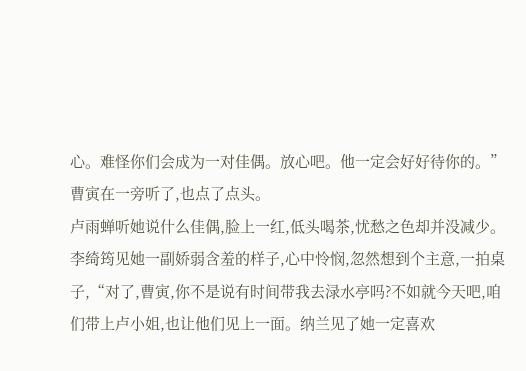心。难怪你们会成为一对佳偶。放心吧。他一定会好好待你的。”曹寅在一旁听了,也点了点头。
卢雨蝉听她说什么佳偶,脸上一红,低头喝茶,忧愁之色却并没减少。
李绮筠见她一副娇弱含羞的样子,心中怜悯,忽然想到个主意,一拍桌子,“对了,曹寅,你不是说有时间带我去渌水亭吗?不如就今天吧,咱们带上卢小姐,也让他们见上一面。纳兰见了她一定喜欢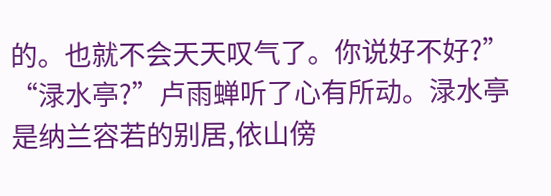的。也就不会天天叹气了。你说好不好?”
“渌水亭?”卢雨蝉听了心有所动。渌水亭是纳兰容若的别居,依山傍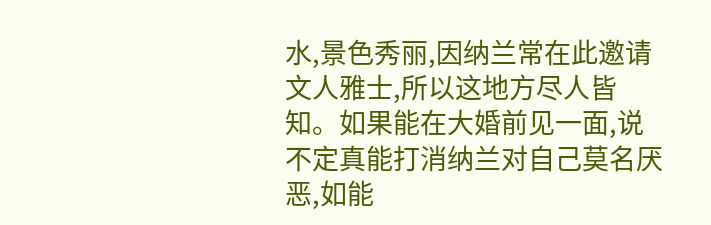水,景色秀丽,因纳兰常在此邀请文人雅士,所以这地方尽人皆知。如果能在大婚前见一面,说不定真能打消纳兰对自己莫名厌恶,如能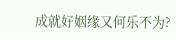成就好姻缘又何乐不为?